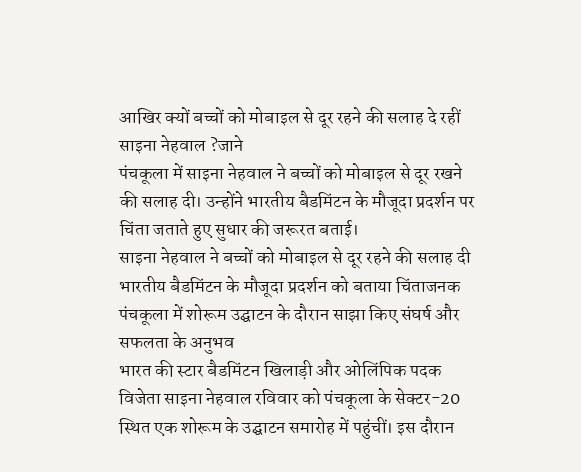आखिर क्यों बच्चों को मोबाइल से दूर रहने की सलाह दे रहीं साइना नेहवाल ?जाने
पंचकूला में साइना नेहवाल ने बच्चों को मोबाइल से दूर रखने की सलाह दी। उन्होंने भारतीय बैडमिंटन के मौजूदा प्रदर्शन पर चिंता जताते हुए सुधार की जरूरत बताई।
साइना नेहवाल ने बच्चों को मोबाइल से दूर रहने की सलाह दी
भारतीय बैडमिंटन के मौजूदा प्रदर्शन को बताया चिंताजनक
पंचकूला में शोरूम उद्घाटन के दौरान साझा किए संघर्ष और सफलता के अनुभव
भारत की स्टार बैडमिंटन खिलाड़ी और ओलिंपिक पदक विजेता साइना नेहवाल रविवार को पंचकूला के सेक्टर-20 स्थित एक शोरूम के उद्घाटन समारोह में पहुंचीं। इस दौरान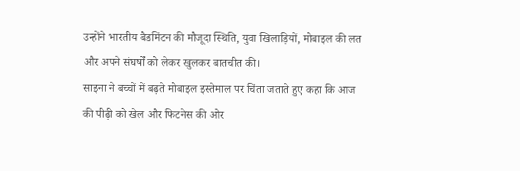उन्होंने भारतीय बैडमिंटन की मौजूदा स्थिति, युवा खिलाड़ियों, मोबाइल की लत और अपने संघर्षों को लेकर खुलकर बातचीत की।
साइना ने बच्चों में बढ़ते मोबाइल इस्तेमाल पर चिंता जताते हुए कहा कि आज की पीढ़ी को खेल और फिटनेस की ओर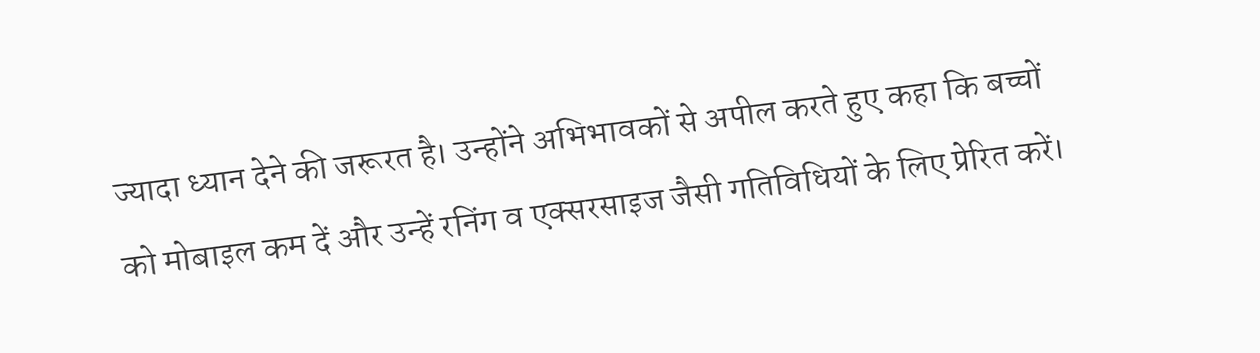ज्यादा ध्यान देने की जरूरत है। उन्होंने अभिभावकों से अपील करते हुए कहा कि बच्चों को मोबाइल कम दें और उन्हें रनिंग व एक्सरसाइज जैसी गतिविधियों के लिए प्रेरित करें।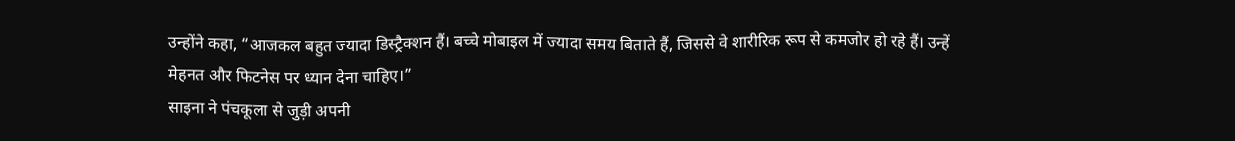उन्होंने कहा, “आजकल बहुत ज्यादा डिस्ट्रैक्शन हैं। बच्चे मोबाइल में ज्यादा समय बिताते हैं, जिससे वे शारीरिक रूप से कमजोर हो रहे हैं। उन्हें मेहनत और फिटनेस पर ध्यान देना चाहिए।”
साइना ने पंचकूला से जुड़ी अपनी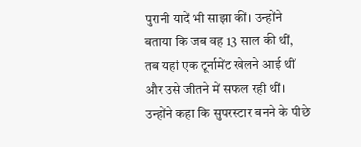पुरानी यादें भी साझा कीं। उन्होंने बताया कि जब वह 13 साल की थीं, तब यहां एक टूर्नामेंट खेलने आई थीं और उसे जीतने में सफल रही थीं। उन्होंने कहा कि सुपरस्टार बनने के पीछे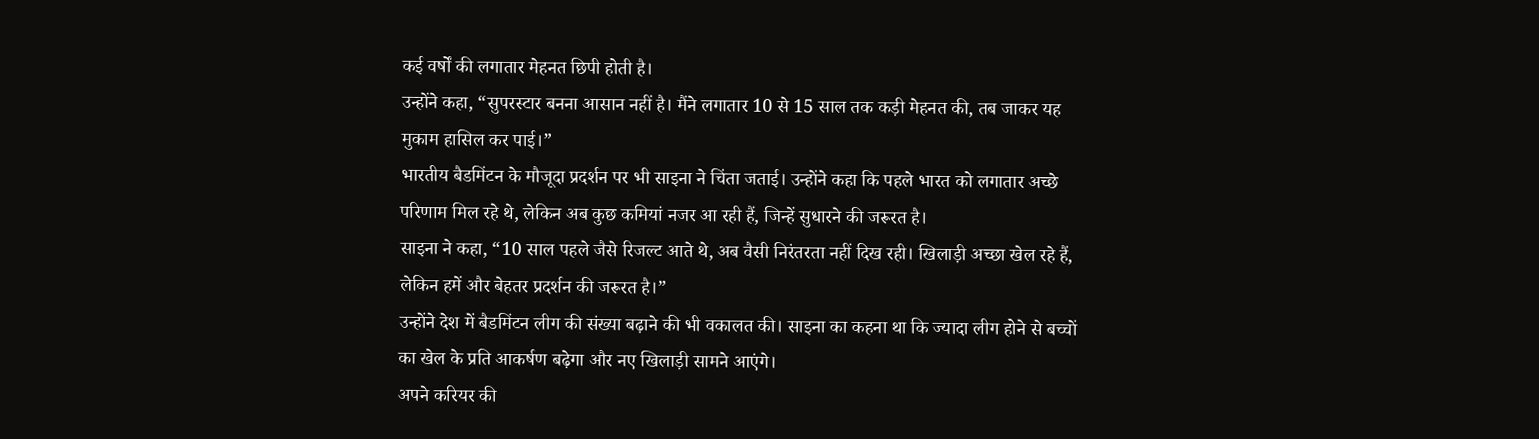कई वर्षों की लगातार मेहनत छिपी होती है।
उन्होंने कहा, “सुपरस्टार बनना आसान नहीं है। मैंने लगातार 10 से 15 साल तक कड़ी मेहनत की, तब जाकर यह मुकाम हासिल कर पाई।”
भारतीय बैडमिंटन के मौजूदा प्रदर्शन पर भी साइना ने चिंता जताई। उन्होंने कहा कि पहले भारत को लगातार अच्छे परिणाम मिल रहे थे, लेकिन अब कुछ कमियां नजर आ रही हैं, जिन्हें सुधारने की जरूरत है।
साइना ने कहा, “10 साल पहले जैसे रिजल्ट आते थे, अब वैसी निरंतरता नहीं दिख रही। खिलाड़ी अच्छा खेल रहे हैं, लेकिन हमें और बेहतर प्रदर्शन की जरूरत है।”
उन्होंने देश में बैडमिंटन लीग की संख्या बढ़ाने की भी वकालत की। साइना का कहना था कि ज्यादा लीग होने से बच्चों का खेल के प्रति आकर्षण बढ़ेगा और नए खिलाड़ी सामने आएंगे।
अपने करियर की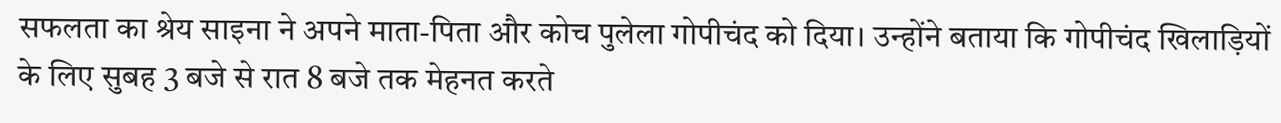सफलता का श्रेय साइना ने अपने माता-पिता और कोच पुलेला गोपीचंद को दिया। उन्होंने बताया कि गोपीचंद खिलाड़ियों के लिए सुबह 3 बजे से रात 8 बजे तक मेहनत करते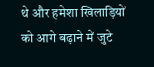थे और हमेशा खिलाड़ियों को आगे बढ़ाने में जुटे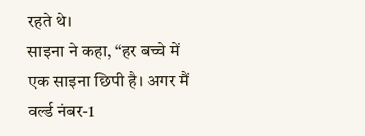रहते थे।
साइना ने कहा, “हर बच्चे में एक साइना छिपी है। अगर मैं वर्ल्ड नंबर-1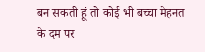बन सकती हूं तो कोई भी बच्चा मेहनत के दम पर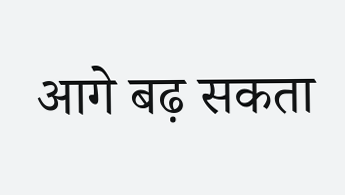आगे बढ़ सकता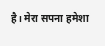है। मेरा सपना हमेशा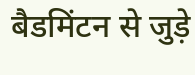बैडमिंटन से जुड़े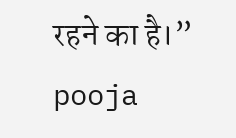रहने का है।”
pooja